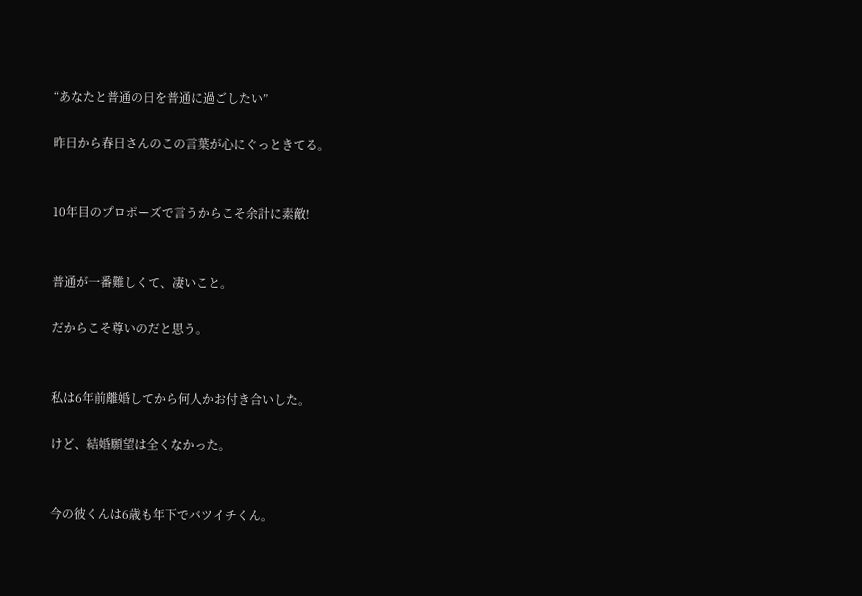“あなたと普通の日を普通に過ごしたい”

昨日から春日さんのこの言葉が心にぐっときてる。


10年目のプロポーズで言うからこそ余計に素敵!


普通が一番難しくて、凄いこと。

だからこそ尊いのだと思う。


私は6年前離婚してから何人かお付き合いした。

けど、結婚願望は全くなかった。


今の彼くんは6歳も年下でバツイチくん。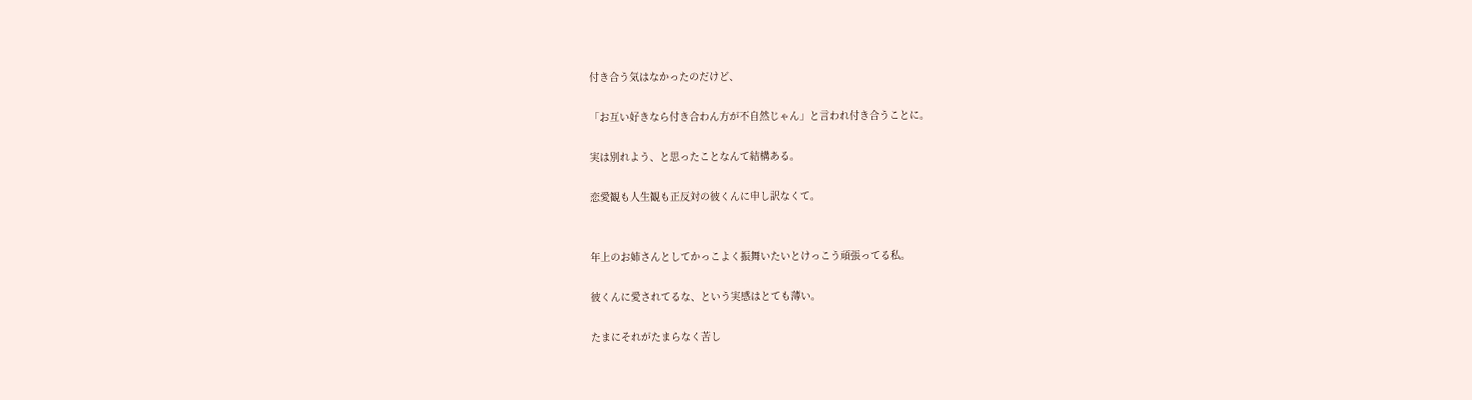付き合う気はなかったのだけど、

「お互い好きなら付き合わん方が不自然じゃん」と言われ付き合うことに。

実は別れよう、と思ったことなんて結構ある。

恋愛観も人生観も正反対の彼くんに申し訳なくて。


年上のお姉さんとしてかっこよく振舞いたいとけっこう頑張ってる私。

彼くんに愛されてるな、という実感はとても薄い。

たまにそれがたまらなく苦し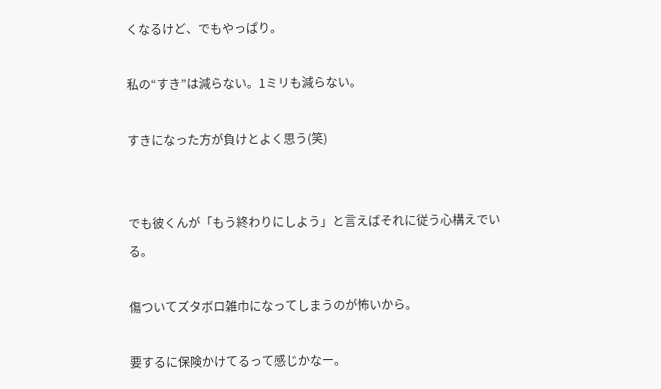くなるけど、でもやっぱり。

私の“すき”は減らない。1ミリも減らない。

すきになった方が負けとよく思う(笑)


でも彼くんが「もう終わりにしよう」と言えばそれに従う心構えでいる。

傷ついてズタボロ雑巾になってしまうのが怖いから。

要するに保険かけてるって感じかなー。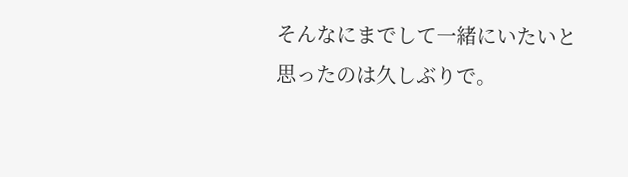そんなにまでして一緒にいたいと思ったのは久しぶりで。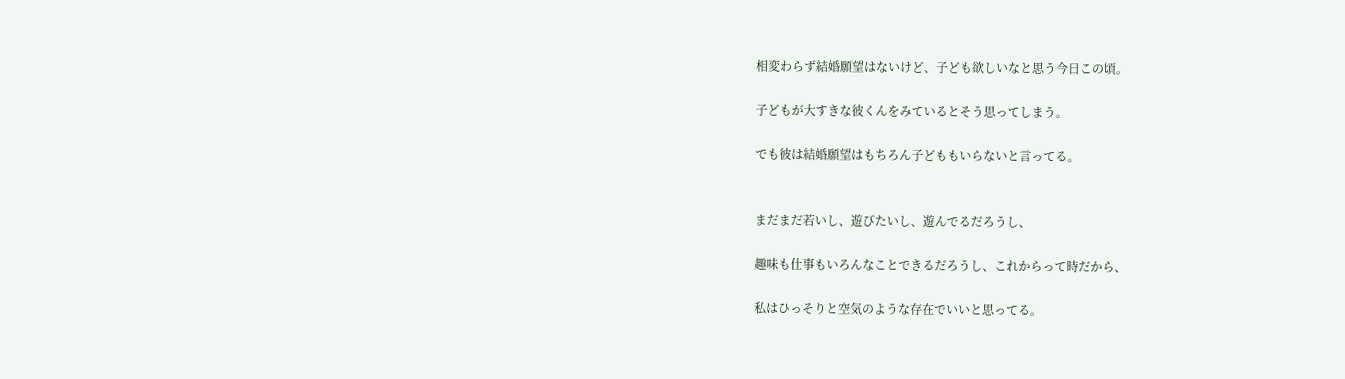相変わらず結婚願望はないけど、子ども欲しいなと思う今日この頃。

子どもが大すきな彼くんをみているとそう思ってしまう。

でも彼は結婚願望はもちろん子どももいらないと言ってる。


まだまだ若いし、遊びたいし、遊んでるだろうし、

趣味も仕事もいろんなことできるだろうし、これからって時だから、

私はひっそりと空気のような存在でいいと思ってる。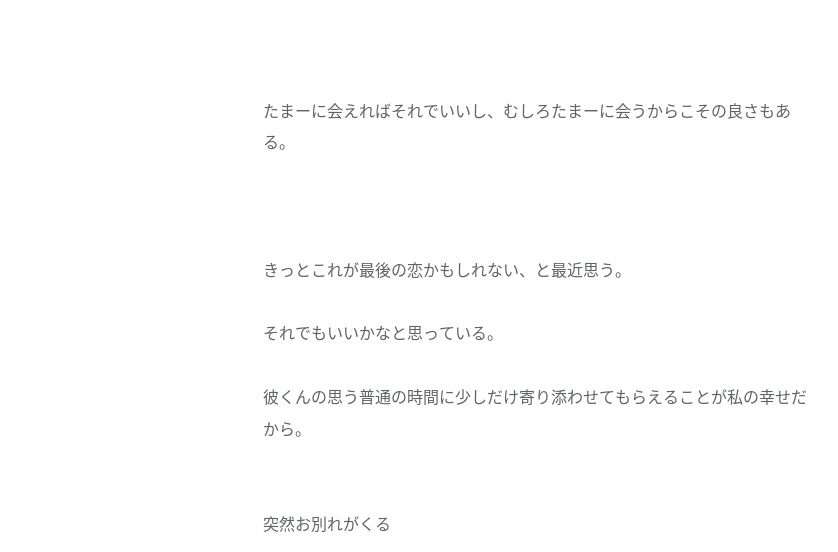たまーに会えればそれでいいし、むしろたまーに会うからこその良さもある。



きっとこれが最後の恋かもしれない、と最近思う。

それでもいいかなと思っている。

彼くんの思う普通の時間に少しだけ寄り添わせてもらえることが私の幸せだから。


突然お別れがくる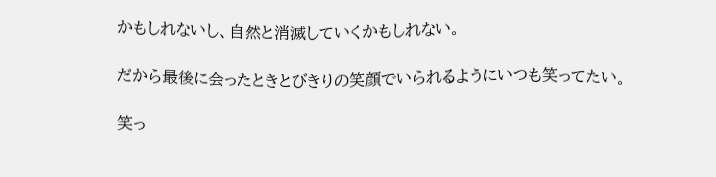かもしれないし、自然と消滅していくかもしれない。

だから最後に会ったときとびきりの笑顔でいられるようにいつも笑ってたい。

笑っ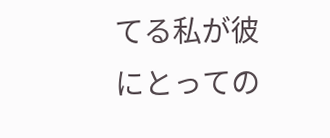てる私が彼にとっての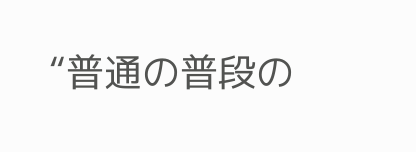“普通の普段の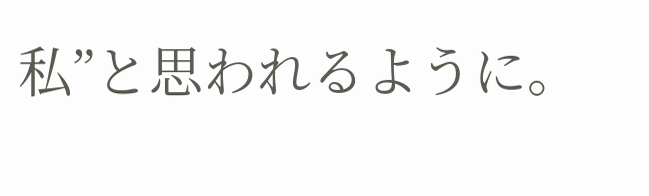私”と思われるように。